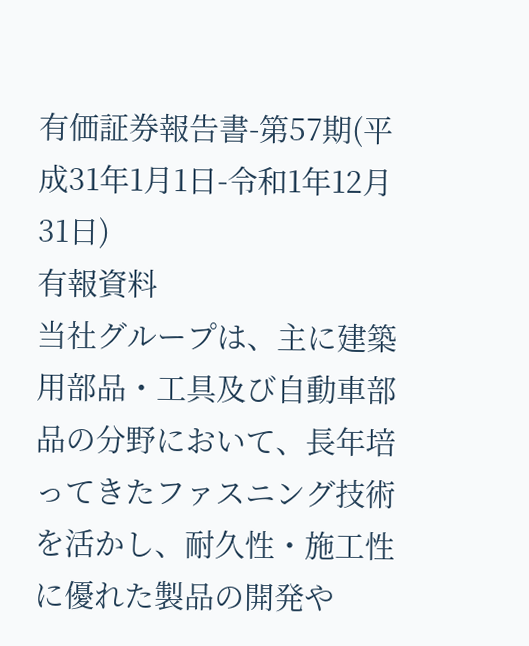有価証券報告書-第57期(平成31年1月1日-令和1年12月31日)
有報資料
当社グループは、主に建築用部品・工具及び自動車部品の分野において、長年培ってきたファスニング技術を活かし、耐久性・施工性に優れた製品の開発や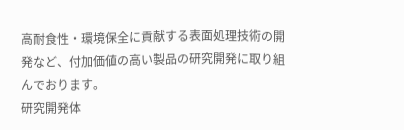高耐食性・環境保全に貢献する表面処理技術の開発など、付加価値の高い製品の研究開発に取り組んでおります。
研究開発体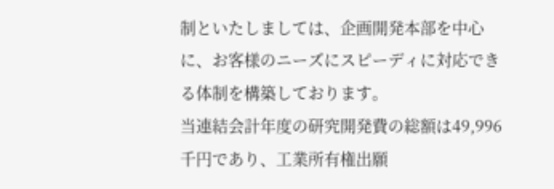制といたしましては、企画開発本部を中心に、お客様のニーズにスピーディに対応できる体制を構築しております。
当連結会計年度の研究開発費の総額は49,996千円であり、工業所有権出願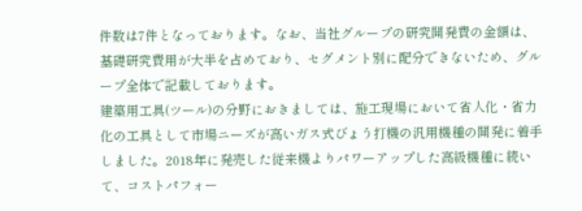件数は7件となっております。なお、当社グループの研究開発費の金額は、基礎研究費用が大半を占めており、セグメント別に配分できないため、グループ全体で記載しております。
建築用工具(ツール)の分野におきましては、施工現場において省人化・省力化の工具として市場ニーズが高いガス式びょう打機の汎用機種の開発に着手しました。2018年に発売した従来機よりパワーアップした高級機種に続いて、コストパフォー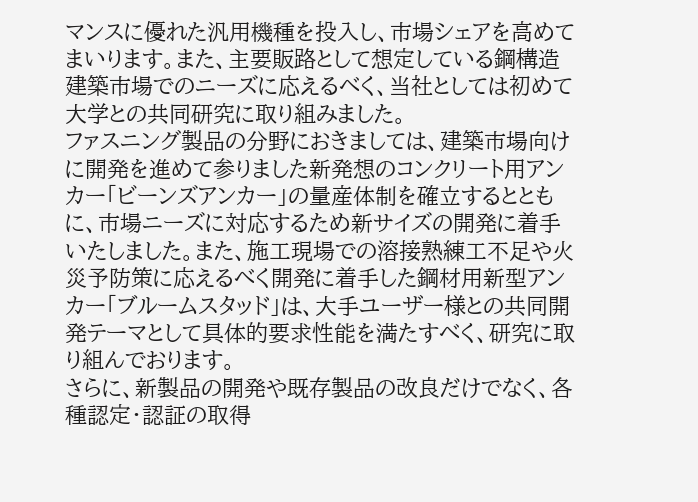マンスに優れた汎用機種を投入し、市場シェアを高めてまいります。また、主要販路として想定している鋼構造建築市場でのニーズに応えるべく、当社としては初めて大学との共同研究に取り組みました。
ファスニング製品の分野におきましては、建築市場向けに開発を進めて参りました新発想のコンクリート用アンカー「ビーンズアンカー」の量産体制を確立するとともに、市場ニーズに対応するため新サイズの開発に着手いたしました。また、施工現場での溶接熟練工不足や火災予防策に応えるべく開発に着手した鋼材用新型アンカー「ブルームスタッド」は、大手ユーザー様との共同開発テーマとして具体的要求性能を満たすべく、研究に取り組んでおります。
さらに、新製品の開発や既存製品の改良だけでなく、各種認定・認証の取得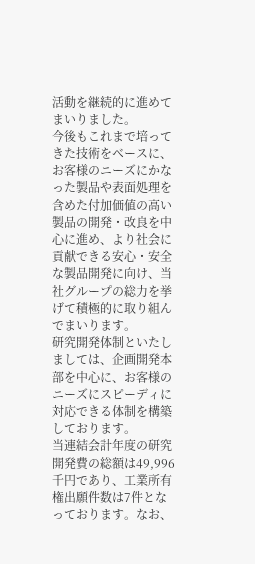活動を継続的に進めてまいりました。
今後もこれまで培ってきた技術をベースに、お客様のニーズにかなった製品や表面処理を含めた付加価値の高い製品の開発・改良を中心に進め、より社会に貢献できる安心・安全な製品開発に向け、当社グループの総力を挙げて積極的に取り組んでまいります。
研究開発体制といたしましては、企画開発本部を中心に、お客様のニーズにスピーディに対応できる体制を構築しております。
当連結会計年度の研究開発費の総額は49,996千円であり、工業所有権出願件数は7件となっております。なお、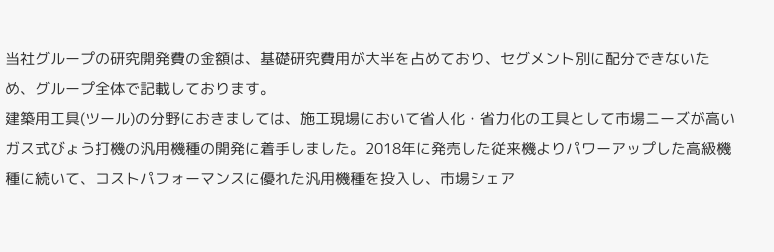当社グループの研究開発費の金額は、基礎研究費用が大半を占めており、セグメント別に配分できないため、グループ全体で記載しております。
建築用工具(ツール)の分野におきましては、施工現場において省人化・省力化の工具として市場ニーズが高いガス式びょう打機の汎用機種の開発に着手しました。2018年に発売した従来機よりパワーアップした高級機種に続いて、コストパフォーマンスに優れた汎用機種を投入し、市場シェア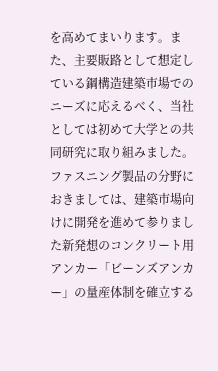を高めてまいります。また、主要販路として想定している鋼構造建築市場でのニーズに応えるべく、当社としては初めて大学との共同研究に取り組みました。
ファスニング製品の分野におきましては、建築市場向けに開発を進めて参りました新発想のコンクリート用アンカー「ビーンズアンカー」の量産体制を確立する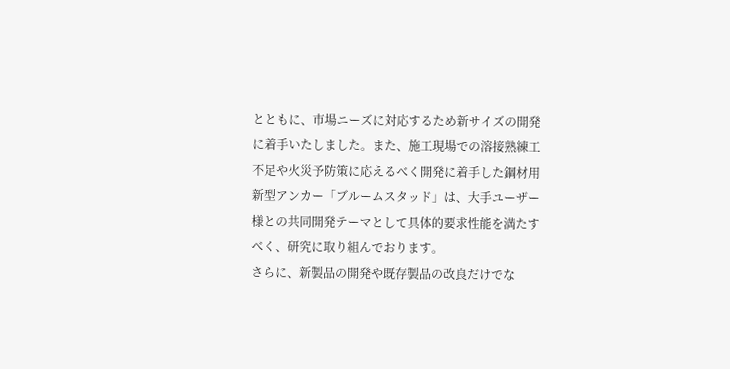とともに、市場ニーズに対応するため新サイズの開発に着手いたしました。また、施工現場での溶接熟練工不足や火災予防策に応えるべく開発に着手した鋼材用新型アンカー「ブルームスタッド」は、大手ユーザー様との共同開発テーマとして具体的要求性能を満たすべく、研究に取り組んでおります。
さらに、新製品の開発や既存製品の改良だけでな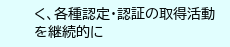く、各種認定・認証の取得活動を継続的に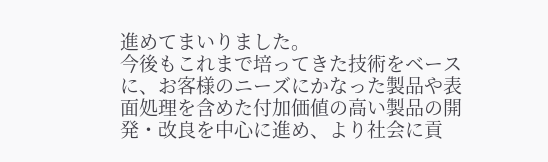進めてまいりました。
今後もこれまで培ってきた技術をベースに、お客様のニーズにかなった製品や表面処理を含めた付加価値の高い製品の開発・改良を中心に進め、より社会に貢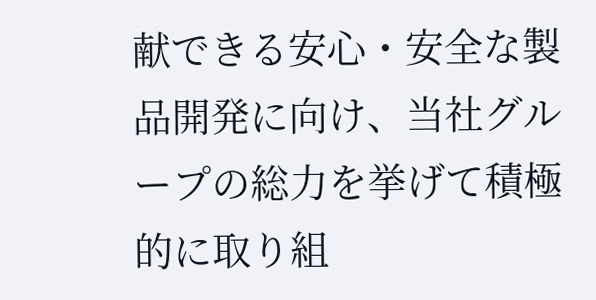献できる安心・安全な製品開発に向け、当社グループの総力を挙げて積極的に取り組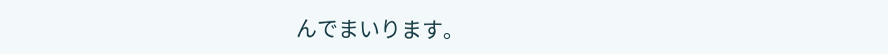んでまいります。